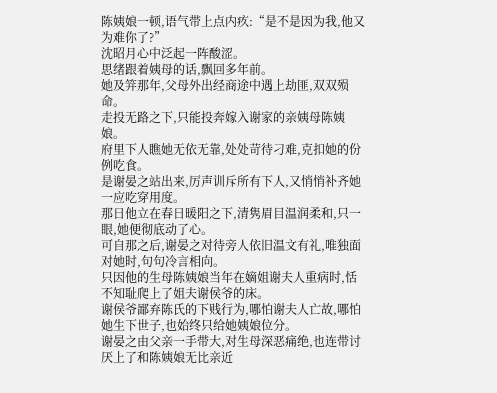陈姨娘一顿,语气带上点内疚:“是不是因为我,他又为难你了?”
沈昭月心中泛起一阵酸涩。
思绪跟着姨母的话,飘回多年前。
她及笄那年,父母外出经商途中遇上劫匪,双双殒命。
走投无路之下,只能投奔嫁入谢家的亲姨母陈姨娘。
府里下人瞧她无依无靠,处处苛待刁难,克扣她的份例吃食。
是谢晏之站出来,厉声训斥所有下人,又悄悄补齐她一应吃穿用度。
那日他立在春日暖阳之下,清隽眉目温润柔和,只一眼,她便彻底动了心。
可自那之后,谢晏之对待旁人依旧温文有礼,唯独面对她时,句句冷言相向。
只因他的生母陈姨娘当年在嫡姐谢夫人重病时,恬不知耻爬上了姐夫谢侯爷的床。
谢侯爷鄙弃陈氏的下贱行为,哪怕谢夫人亡故,哪怕她生下世子,也始终只给她姨娘位分。
谢晏之由父亲一手带大,对生母深恶痛绝,也连带讨厌上了和陈姨娘无比亲近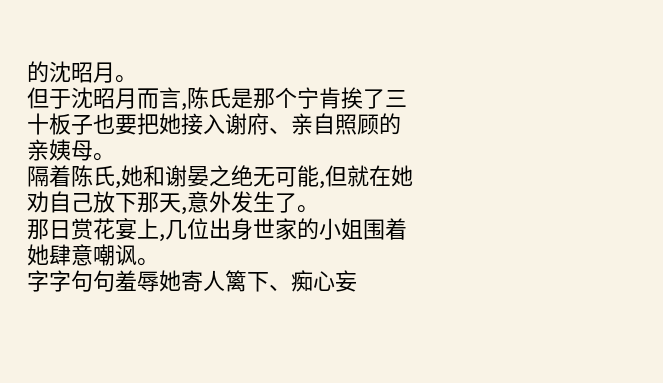的沈昭月。
但于沈昭月而言,陈氏是那个宁肯挨了三十板子也要把她接入谢府、亲自照顾的亲姨母。
隔着陈氏,她和谢晏之绝无可能,但就在她劝自己放下那天,意外发生了。
那日赏花宴上,几位出身世家的小姐围着她肆意嘲讽。
字字句句羞辱她寄人篱下、痴心妄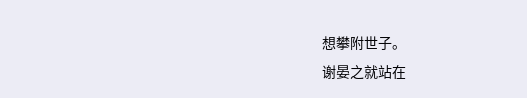想攀附世子。
谢晏之就站在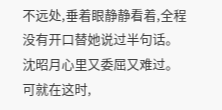不远处,垂着眼静静看着,全程没有开口替她说过半句话。
沈昭月心里又委屈又难过。
可就在这时,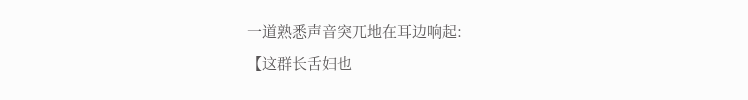一道熟悉声音突兀地在耳边响起:
【这群长舌妇也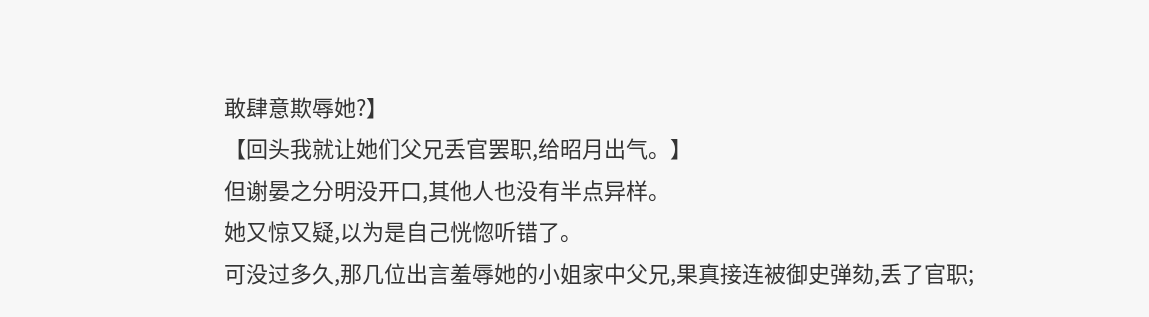敢肆意欺辱她?】
【回头我就让她们父兄丢官罢职,给昭月出气。】
但谢晏之分明没开口,其他人也没有半点异样。
她又惊又疑,以为是自己恍惚听错了。
可没过多久,那几位出言羞辱她的小姐家中父兄,果真接连被御史弹劾,丢了官职;